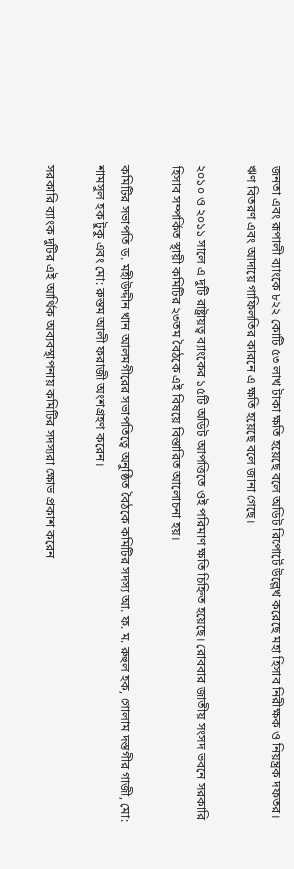জনতা এবং রূপালী ব্যাংকে ৮২২ কোটি ৫৩ লাখ টাকা ক্ষতি হয়েছে বলে অডিট রিপোর্টে উল্লেখ করেছে মহা হিসাব নিরীক্ষক ও নিয়ন্ত্রক দফতর। ঋণ বিতরণ এবং আদায়ে গাফিলতির কারনে এ ক্ষতি হয়েছে বলে জানা গেছে।

২০১০ ও ২০১১ সালে এ দুটি রাষ্ট্রায়ত্ব ব্যাংকের ১৫টি অডিট আপত্তিতে ওই পরিমাণ ক্ষতি চিহ্নিত হয়েছে। রোববার জাতীয় সংসদ ভবনে সরকারি হিসাব সম্পর্কিত স্থায়ী কমিটির ২৩তম বৈঠকে এই বিষয়ে বিস্তারিত আলোচনা হয়।

কমিটির সভাপতি ড. মহীউদ্দীন খান আলমগীরের সভাপতিত্বে অনুষ্ঠিত বৈঠকে কমিটির সদস্য আ. ফ. ম. রুহুল হক, গোলাম দস্তগীর গাজী, মো: শামসুল হক টুকু এবং মো: রুস্তম আলী ফরাজী অংশগ্রহণ করেন।

সরকারি ব্যাংক দুটির এই আর্থিক অব্যবস্থাপনায় কমিটির সদস্যরা ক্ষোভ প্রকাশ করেন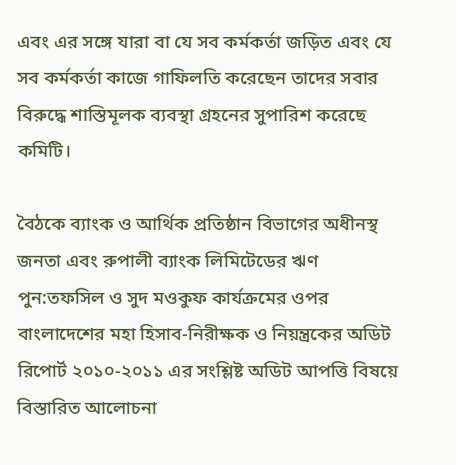এবং এর সঙ্গে যারা বা যে সব কর্মকর্তা জড়িত এবং যে সব কর্মকর্তা কাজে গাফিলতি করেছেন তাদের সবার বিরুদ্ধে শাস্তিমূলক ব্যবস্থা গ্রহনের সুপারিশ করেছে কমিটি।

বৈঠকে ব্যাংক ও আর্থিক প্রতিষ্ঠান বিভাগের অধীনস্থ জনতা এবং রুপালী ব্যাংক লিমিটেডের ঋণ পুন:তফসিল ও সুদ মওকুফ কার্যক্রমের ওপর বাংলাদেশের মহা হিসাব-নিরীক্ষক ও নিয়ন্ত্রকের অডিট রিপোর্ট ২০১০-২০১১ এর সংশ্লিষ্ট অডিট আপত্তি বিষয়ে বিস্তারিত আলোচনা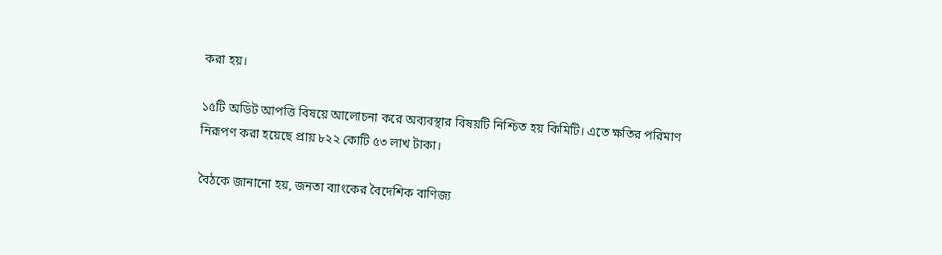করা হয়।

১৫টি অডিট আপত্তি বিষয়ে আলোচনা করে অব্যবস্থার বিষয়টি নিশ্চিত হয় কিমিটি। এতে ক্ষতির পরিমাণ নিরূপণ করা হয়েছে প্রায় ৮২২ কোটি ৫৩ লাখ টাকা।

বৈঠকে জানানো হয়, জনতা ব্যাংকের বৈদেশিক বাণিজ্য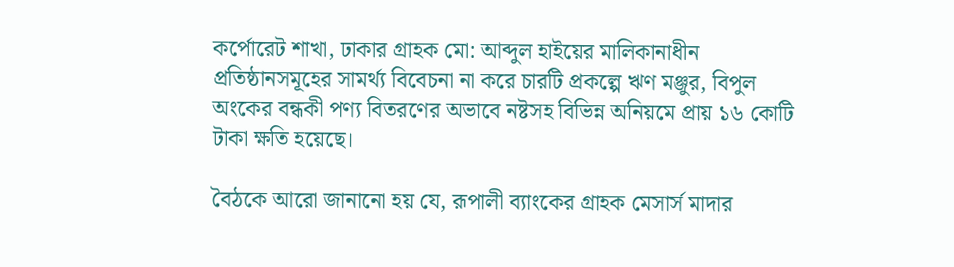কর্পোরেট শাখা, ঢাকার গ্রাহক মো: আব্দুল হাইয়ের মালিকানাধীন প্রতিষ্ঠানসমূহের সামর্থ্য বিবেচনা না করে চারটি প্রকল্পে ঋণ মঞ্জুর, বিপুল অংকের বন্ধকী পণ্য বিতরণের অভাবে নষ্টসহ বিভিন্ন অনিয়মে প্রায় ১৬ কোটি টাকা ক্ষতি হয়েছে।

বৈঠকে আরো জানানো হয় যে, রূপালী ব্যাংকের গ্রাহক মেসার্স মাদার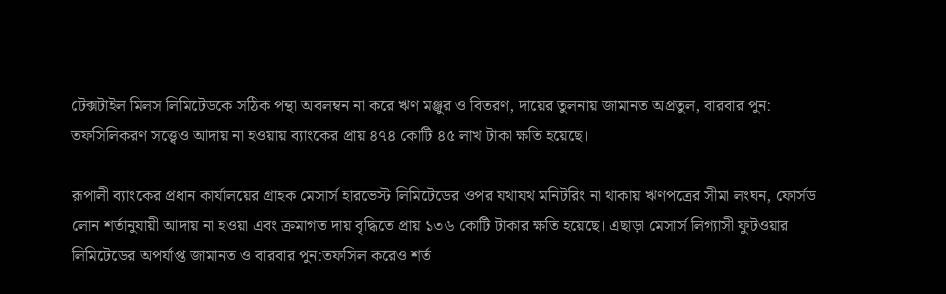টেক্সটাইল মিলস লিমিটেডকে সঠিক পন্থা অবলম্বন না করে ঋণ মঞ্জুর ও বিতরণ, দায়ের তুলনায় জামানত অপ্রতুল, বারবার পুন: তফসিলিকরণ সত্ত্বেও আদায় না হওয়ায় ব্যাংকের প্রায় ৪৭৪ কোটি ৪৫ লাখ টাকা ক্ষতি হয়েছে।

রূপালী ব্যাংকের প্রধান কার্যালয়ের গ্রাহক মেসার্স হারভেস্ট লিমিটেডের ওপর যথাযথ মনিটরিং না থাকায় ঋণপত্রের সীমা লংঘন, ফোর্সড লোন শর্তানুযায়ী আদায় না হওয়া এবং ক্রমাগত দায় বৃদ্ধিতে প্রায় ১৩৬ কোটি টাকার ক্ষতি হয়েছে। এছাড়া মেসার্স লিগ্যাসী ফুটওয়ার লিমিটেডের অপর্যাপ্ত জামানত ও বারবার পুন:তফসিল করেও শর্ত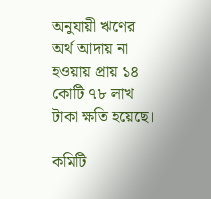অনুযায়ী ঋণের অর্থ আদায় না হওয়ায় প্রায় ১৪ কোটি ৭৮ লাখ টাকা ক্ষতি হয়েছে।

কমিটি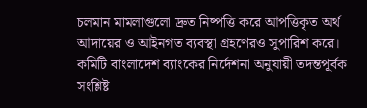চলমান মামলাগুলো দ্রুত নিষ্পত্তি করে আপত্তিকৃত অর্থ আদায়ের ও আইনগত ব্যবস্থা গ্রহণেরও সুপারিশ করে। কমিটি বাংলাদেশ ব্যাংকের নির্দেশনা অনুযায়ী তদন্তপূর্বক সংশ্লিষ্ট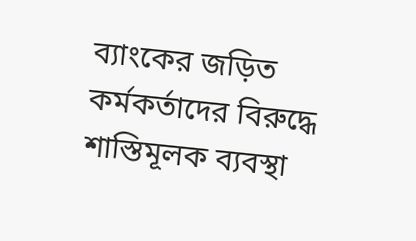ব্যাংকের জড়িত কর্মকর্তাদের বিরুদ্ধে শাস্তিমূলক ব্যবস্থা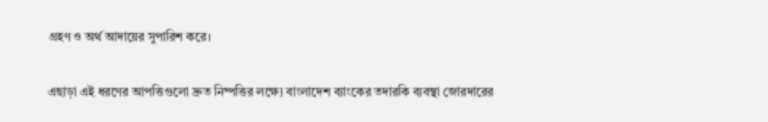গ্রহণ ও অর্থ আদায়ের সুপারিশ করে।

এছাড়া এই ধরণের আপত্তিগুলো দ্রুত নিষ্পত্তির লক্ষ্যে বাংলাদেশ ব্যাংকের তদারকি ব্যবস্থা জোরদারের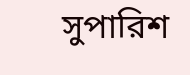সুপারিশ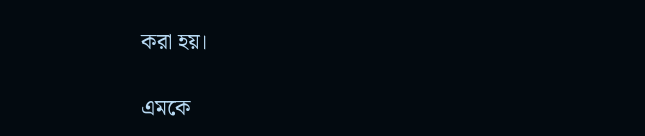করা হয়।

এমকে